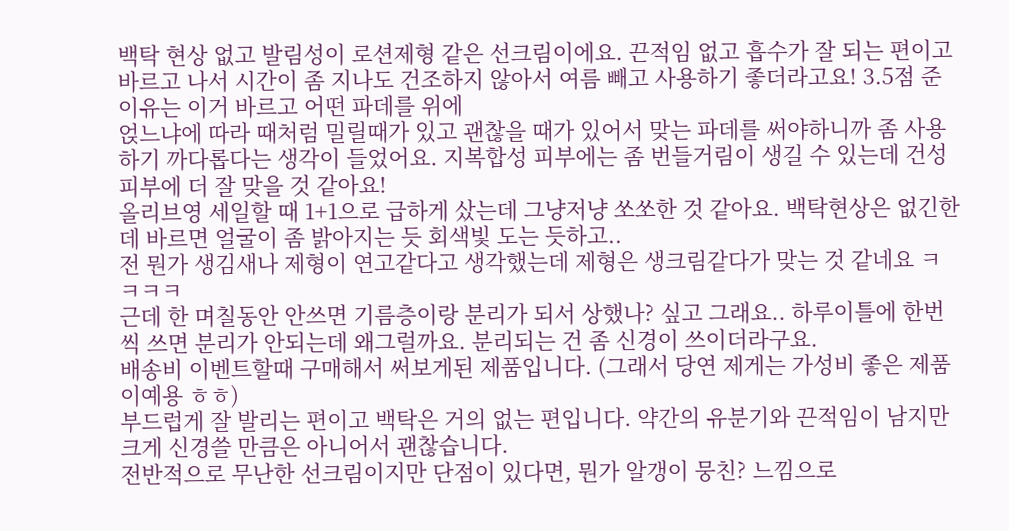백탁 현상 없고 발림성이 로션제형 같은 선크림이에요. 끈적임 없고 흡수가 잘 되는 편이고 바르고 나서 시간이 좀 지나도 건조하지 않아서 여름 빼고 사용하기 좋더라고요! 3.5점 준 이유는 이거 바르고 어떤 파데를 위에
얹느냐에 따라 때처럼 밀릴때가 있고 괜찮을 때가 있어서 맞는 파데를 써야하니까 좀 사용하기 까다롭다는 생각이 들었어요. 지복합성 피부에는 좀 번들거림이 생길 수 있는데 건성 피부에 더 잘 맞을 것 같아요!
올리브영 세일할 때 1+1으로 급하게 샀는데 그냥저냥 쏘쏘한 것 같아요. 백탁현상은 없긴한데 바르면 얼굴이 좀 밝아지는 듯 회색빛 도는 듯하고..
전 뭔가 생김새나 제형이 연고같다고 생각했는데 제형은 생크림같다가 맞는 것 같네요 ㅋㅋㅋㅋ
근데 한 며칠동안 안쓰면 기름층이랑 분리가 되서 상했나? 싶고 그래요.. 하루이틀에 한번씩 쓰면 분리가 안되는데 왜그럴까요. 분리되는 건 좀 신경이 쓰이더라구요.
배송비 이벤트할때 구매해서 써보게된 제품입니다. (그래서 당연 제게는 가성비 좋은 제품이예용 ㅎㅎ)
부드럽게 잘 발리는 편이고 백탁은 거의 없는 편입니다. 약간의 유분기와 끈적임이 남지만 크게 신경쓸 만큼은 아니어서 괜찮습니다.
전반적으로 무난한 선크림이지만 단점이 있다면, 뭔가 알갱이 뭉친? 느낌으로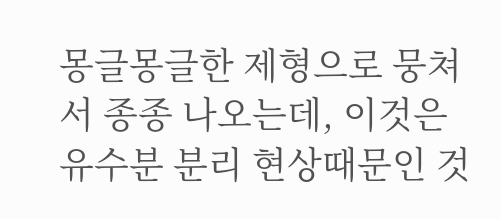몽글몽글한 제형으로 뭉쳐서 종종 나오는데, 이것은 유수분 분리 현상때문인 것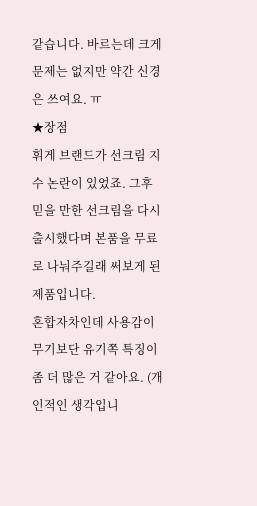같습니다. 바르는데 크게 문제는 없지만 약간 신경은 쓰여요. ㅠ
★장점
휘게 브랜드가 선크림 지수 논란이 있었죠. 그후 믿을 만한 선크림을 다시 출시했다며 본품을 무료로 나눠주길래 써보게 된 제품입니다.
혼합자차인데 사용감이 무기보단 유기쪽 특징이 좀 더 많은 거 같아요. (개인적인 생각입니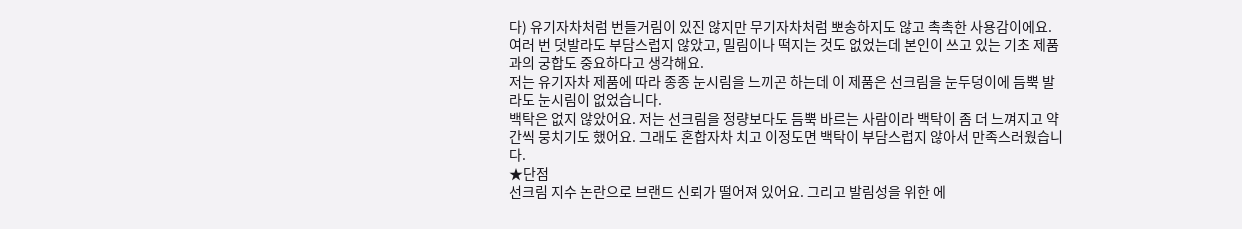다) 유기자차처럼 번들거림이 있진 않지만 무기자차처럼 뽀송하지도 않고 촉촉한 사용감이에요. 여러 번 덧발라도 부담스럽지 않았고, 밀림이나 떡지는 것도 없었는데 본인이 쓰고 있는 기초 제품과의 궁합도 중요하다고 생각해요.
저는 유기자차 제품에 따라 종종 눈시림을 느끼곤 하는데 이 제품은 선크림을 눈두덩이에 듬뿍 발라도 눈시림이 없었습니다.
백탁은 없지 않았어요. 저는 선크림을 정량보다도 듬뿍 바르는 사람이라 백탁이 좀 더 느껴지고 약간씩 뭉치기도 했어요. 그래도 혼합자차 치고 이정도면 백탁이 부담스럽지 않아서 만족스러웠습니다.
★단점
선크림 지수 논란으로 브랜드 신뢰가 떨어져 있어요. 그리고 발림성을 위한 에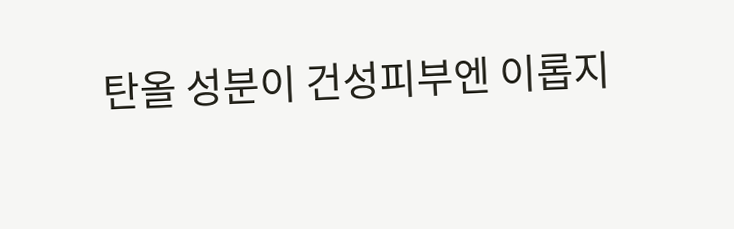탄올 성분이 건성피부엔 이롭지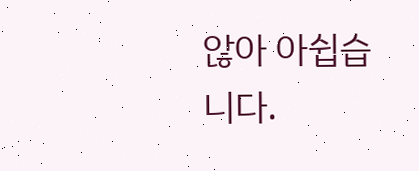않아 아쉽습니다.